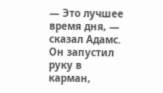— Это лучшее время дня, — сказал Адамс. Он запустил руку в карман,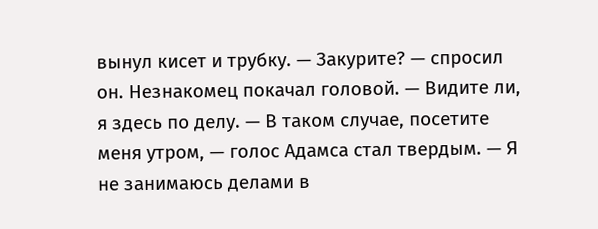вынул кисет и трубку. — Закурите? — спросил он. Незнакомец покачал головой. — Видите ли, я здесь по делу. — В таком случае, посетите меня утром, — голос Адамса стал твердым. — Я не занимаюсь делами в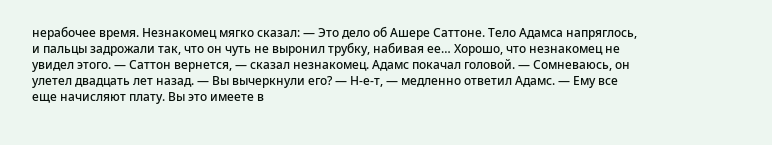нерабочее время. Незнакомец мягко сказал: — Это дело об Ашере Саттоне. Тело Адамса напряглось, и пальцы задрожали так, что он чуть не выронил трубку, набивая ее… Хорошо, что незнакомец не увидел этого. — Саттон вернется, — сказал незнакомец. Адамс покачал головой. — Сомневаюсь, он улетел двадцать лет назад. — Вы вычеркнули его? — Н-е-т, — медленно ответил Адамс. — Ему все еще начисляют плату. Вы это имеете в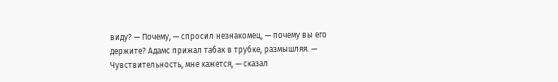виду? — Почему, — спросил незнакомец, — почему вы его держите? Адамс прижал табак в трубке, размышляя. — Чувствительность, мне кажется, — сказал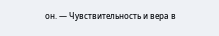он. — Чувствительность и вера в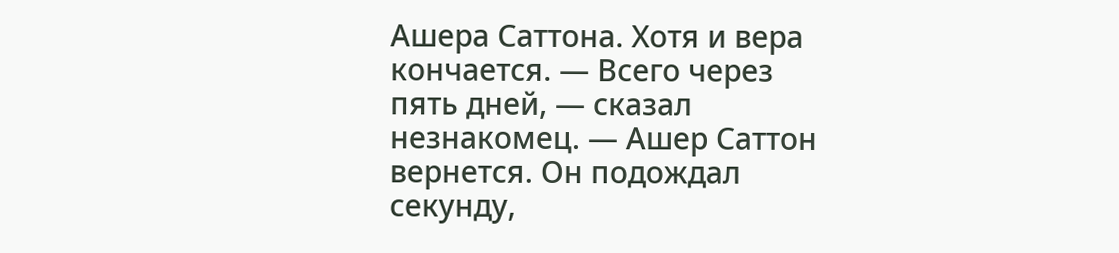Ашера Саттона. Хотя и вера кончается. — Всего через пять дней, — сказал незнакомец. — Ашер Саттон вернется. Он подождал секунду,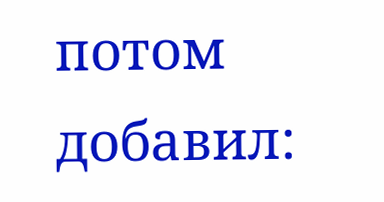потом добавил: